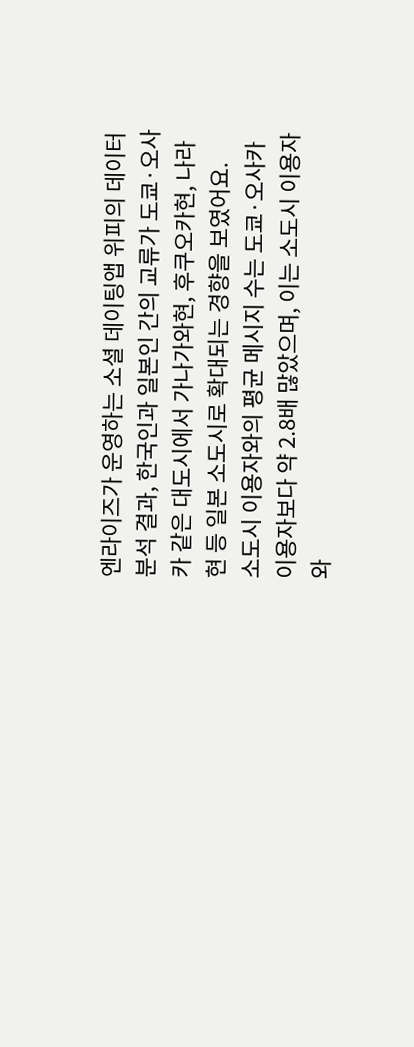엔라이즈가 운영하는 소셜 데이팅앱 위피의 데이터 분석 결과, 한국인과 일본인 간의 교류가 도쿄·오사카 같은 대도시에서 가나가와현, 후쿠오카현, 나라현 등 일본 소도시로 확대되는 경향을 보였어요.
소도시 이용자와의 평균 메시지 수는 도쿄·오사카 이용자보다 약 2.8배 많았으며, 이는 소도시 이용자와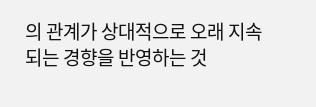의 관계가 상대적으로 오래 지속되는 경향을 반영하는 것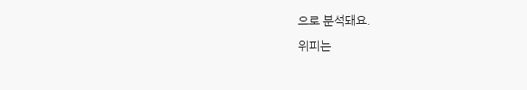으로 분석돼요.
위피는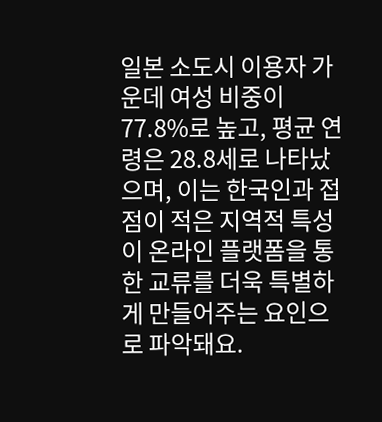일본 소도시 이용자 가운데 여성 비중이 77.8%로 높고, 평균 연령은 28.8세로 나타났으며, 이는 한국인과 접점이 적은 지역적 특성이 온라인 플랫폼을 통한 교류를 더욱 특별하게 만들어주는 요인으로 파악돼요.